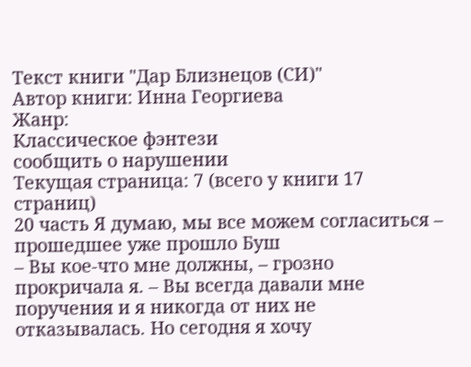Текст книги "Дар Близнецов (СИ)"
Автор книги: Инна Георгиева
Жанр:
Классическое фэнтези
сообщить о нарушении
Текущая страница: 7 (всего у книги 17 страниц)
20 часть Я думаю, мы все можем согласиться – прошедшее уже прошло Буш
– Вы кое-что мне должны, – грозно прокричала я. – Вы всегда давали мне поручения и я никогда от них не отказывалась. Но сегодня я хочу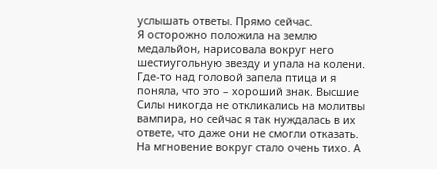услышать ответы. Прямо сейчас.
Я осторожно положила на землю медальйон, нарисовала вокруг него шестиугольную звезду и упала на колени. Где-то над головой запела птица и я поняла, что это – хороший знак. Высшие Силы никогда не откликались на молитвы вампира, но сейчас я так нуждалась в их ответе, что даже они не смогли отказать. На мгновение вокруг стало очень тихо. А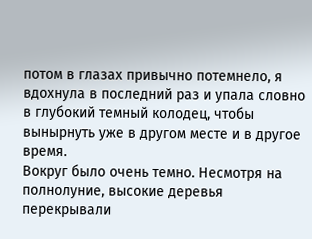потом в глазах привычно потемнело, я вдохнула в последний раз и упала словно в глубокий темный колодец, чтобы вынырнуть уже в другом месте и в другое время.
Вокруг было очень темно. Несмотря на полнолуние, высокие деревья перекрывали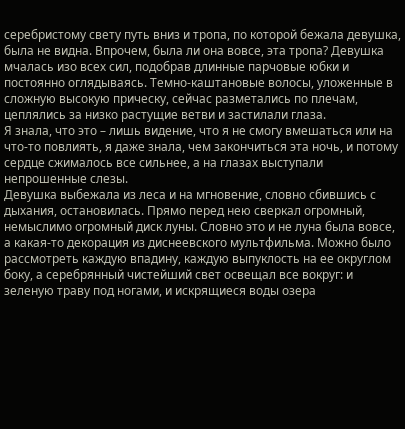серебристому свету путь вниз и тропа, по которой бежала девушка, была не видна. Впрочем, была ли она вовсе, эта тропа? Девушка мчалась изо всех сил, подобрав длинные парчовые юбки и постоянно оглядываясь. Темно-каштановые волосы, уложенные в сложную высокую прическу, сейчас разметались по плечам, цеплялись за низко растущие ветви и застилали глаза.
Я знала, что это – лишь видение, что я не смогу вмешаться или на что-то повлиять, я даже знала, чем закончиться эта ночь, и потому сердце сжималось все сильнее, а на глазах выступали непрошенные слезы.
Девушка выбежала из леса и на мгновение, словно сбившись с дыхания, остановилась. Прямо перед нею сверкал огромный, немыслимо огромный диск луны. Словно это и не луна была вовсе, а какая-то декорация из диснеевского мультфильма. Можно было рассмотреть каждую впадину, каждую выпуклость на ее округлом боку, а серебрянный чистейший свет освещал все вокруг: и зеленую траву под ногами, и искрящиеся воды озера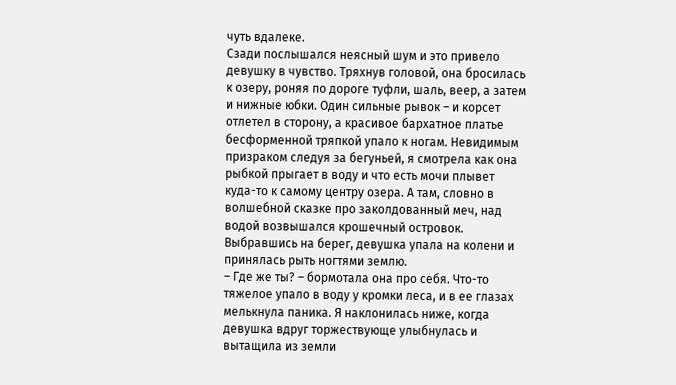чуть вдалеке.
Сзади послышался неясный шум и это привело девушку в чувство. Тряхнув головой, она бросилась к озеру, роняя по дороге туфли, шаль, веер, а затем и нижные юбки. Один сильные рывок – и корсет отлетел в сторону, а красивое бархатное платье бесформенной тряпкой упало к ногам. Невидимым призраком следуя за бегуньей, я смотрела как она рыбкой прыгает в воду и что есть мочи плывет куда-то к самому центру озера. А там, словно в волшебной сказке про заколдованный меч, над водой возвышался крошечный островок. Выбравшись на берег, девушка упала на колени и принялась рыть ногтями землю.
– Где же ты? – бормотала она про себя. Что-то тяжелое упало в воду у кромки леса, и в ее глазах мелькнула паника. Я наклонилась ниже, когда девушка вдруг торжествующе улыбнулась и вытащила из земли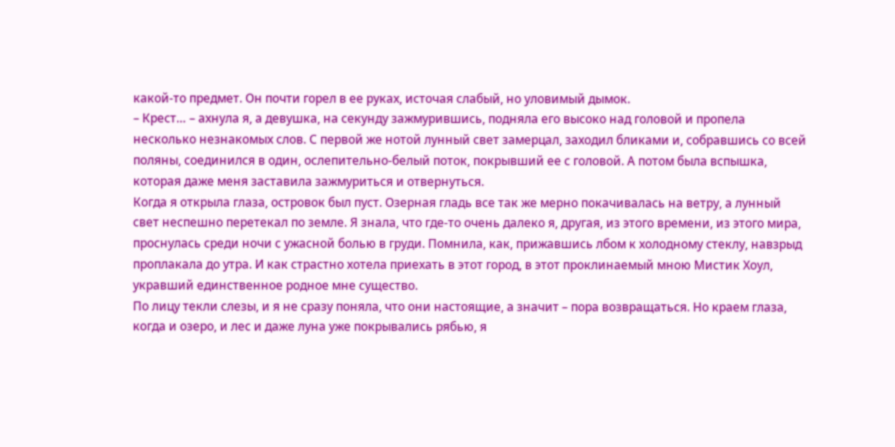какой-то предмет. Он почти горел в ее руках, источая слабый, но уловимый дымок.
– Крест… – ахнула я, а девушка, на секунду зажмурившись, подняла его высоко над головой и пропела несколько незнакомых слов. С первой же нотой лунный свет замерцал, заходил бликами и, собравшись со всей поляны, соединился в один, ослепительно-белый поток, покрывший ее с головой. А потом была вспышка, которая даже меня заставила зажмуриться и отвернуться.
Когда я открыла глаза, островок был пуст. Озерная гладь все так же мерно покачивалась на ветру, а лунный свет неспешно перетекал по земле. Я знала, что где-то очень далеко я, другая, из этого времени, из этого мира, проснулась среди ночи с ужасной болью в груди. Помнила, как, прижавшись лбом к холодному стеклу, навзрыд проплакала до утра. И как страстно хотела приехать в этот город, в этот проклинаемый мною Мистик Хоул, укравший единственное родное мне существо.
По лицу текли слезы, и я не сразу поняла, что они настоящие, а значит – пора возвращаться. Но краем глаза, когда и озеро, и лес и даже луна уже покрывались рябью, я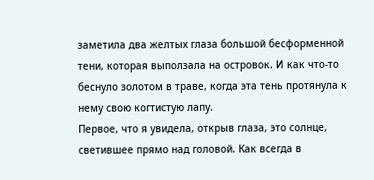заметила два желтых глаза большой бесформенной тени, которая выползала на островок. И как что-то беснуло золотом в траве, когда эта тень протянула к нему свою когтистую лапу.
Первое, что я увидела, открыв глаза, это солнце, светившее прямо над головой. Как всегда в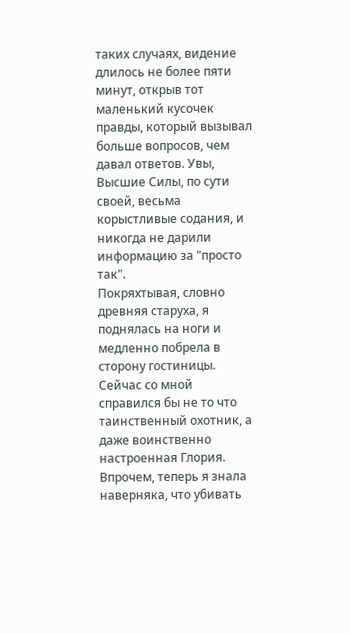таких случаях, видение длилось не более пяти минут, открыв тот маленький кусочек правды, который вызывал больше вопросов, чем давал ответов. Увы, Высшие Силы, по сути своей, весьма корыстливые содания, и никогда не дарили информацию за "просто так".
Покряхтывая, словно древняя старуха, я поднялась на ноги и медленно побрела в сторону гостиницы. Сейчас со мной справился бы не то что таинственный охотник, а даже воинственно настроенная Глория. Впрочем, теперь я знала наверняка, что убивать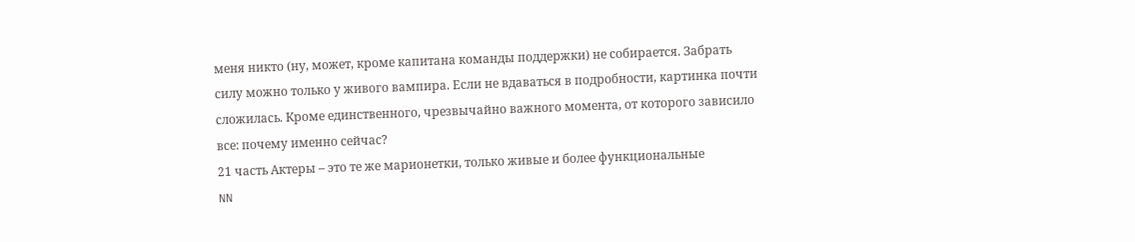меня никто (ну, может, кроме капитана команды поддержки) не собирается. Забрать силу можно только у живого вампира. Если не вдаваться в подробности, картинка почти сложилась. Кроме единственного, чрезвычайно важного момента, от которого зависило все: почему именно сейчас?
21 часть Актеры – это те же марионетки, только живые и более функциональные
NN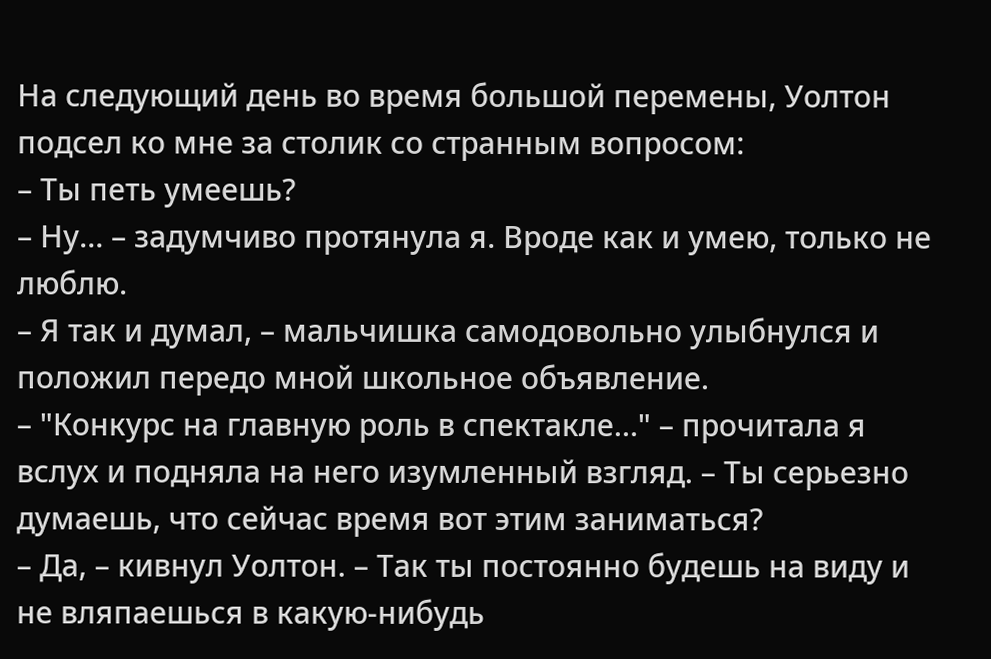На следующий день во время большой перемены, Уолтон подсел ко мне за столик со странным вопросом:
– Ты петь умеешь?
– Ну… – задумчиво протянула я. Вроде как и умею, только не люблю.
– Я так и думал, – мальчишка самодовольно улыбнулся и положил передо мной школьное объявление.
– "Конкурс на главную роль в спектакле…" – прочитала я вслух и подняла на него изумленный взгляд. – Ты серьезно думаешь, что сейчас время вот этим заниматься?
– Да, – кивнул Уолтон. – Так ты постоянно будешь на виду и не вляпаешься в какую-нибудь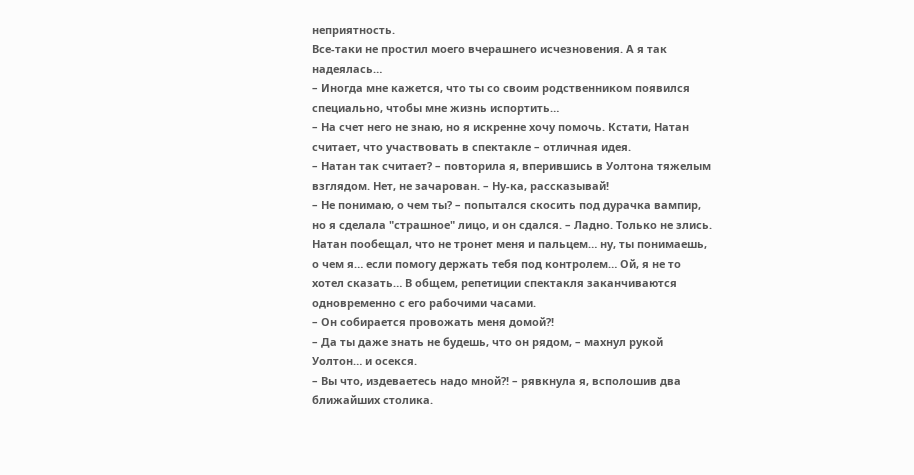неприятность.
Все-таки не простил моего вчерашнего исчезновения. А я так надеялась…
– Иногда мне кажется, что ты со своим родственником появился специально, чтобы мне жизнь испортить…
– На счет него не знаю, но я искренне хочу помочь. Кстати, Натан считает, что участвовать в спектакле – отличная идея.
– Натан так считает? – повторила я, вперившись в Уолтона тяжелым взглядом. Нет, не зачарован. – Ну-ка, рассказывай!
– Не понимаю, о чем ты? – попытался скосить под дурачка вампир, но я сделала "страшное" лицо, и он сдался. – Ладно. Только не злись. Натан пообещал, что не тронет меня и пальцем… ну, ты понимаешь, о чем я… если помогу держать тебя под контролем… Ой, я не то хотел сказать… В общем, репетиции спектакля заканчиваются одновременно с его рабочими часами.
– Он собирается провожать меня домой?!
– Да ты даже знать не будешь, что он рядом, – махнул рукой Уолтон… и осекся.
– Вы что, издеваетесь надо мной?! – рявкнула я, всполошив два ближайших столика.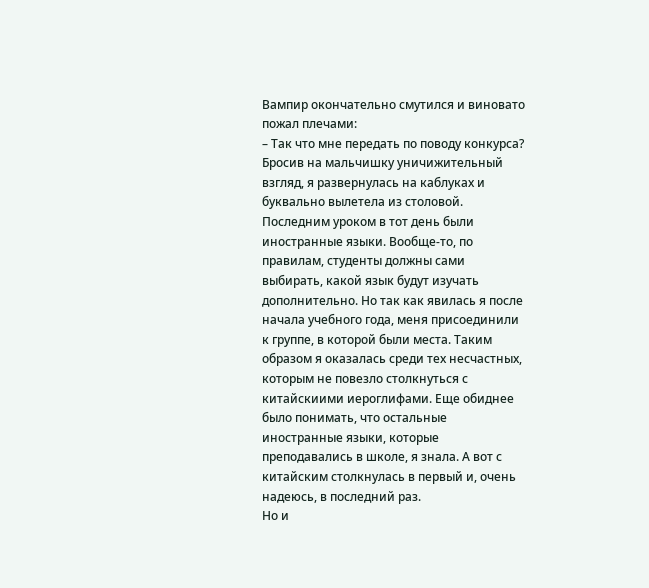Вампир окончательно смутился и виновато пожал плечами:
– Так что мне передать по поводу конкурса?
Бросив на мальчишку уничижительный взгляд, я развернулась на каблуках и буквально вылетела из столовой.
Последним уроком в тот день были иностранные языки. Вообще-то, по правилам, студенты должны сами выбирать, какой язык будут изучать дополнительно. Но так как явилась я после начала учебного года, меня присоединили к группе, в которой были места. Таким образом я оказалась среди тех несчастных, которым не повезло столкнуться с китайскиими иероглифами. Еще обиднее было понимать, что остальные иностранные языки, которые преподавались в школе, я знала. А вот с китайским столкнулась в первый и, очень надеюсь, в последний раз.
Но и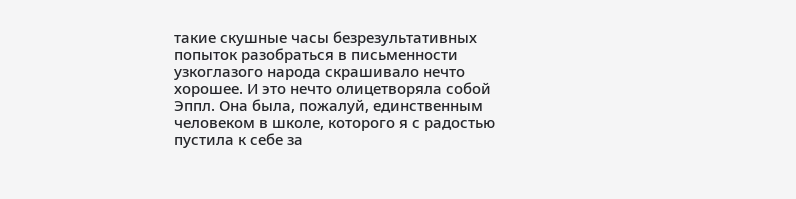такие скушные часы безрезультативных попыток разобраться в письменности узкоглазого народа скрашивало нечто хорошее. И это нечто олицетворяла собой Эппл. Она была, пожалуй, единственным человеком в школе, которого я с радостью пустила к себе за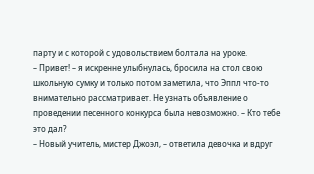парту и с которой с удовольствием болтала на уроке.
– Привет! – я искренне улыбнулась, бросила на стол свою школьную сумку и только потом заметила, что Эппл что-то внимательно рассматривает. Не узнать объявление о проведении песенного конкурса была невозможно. – Кто тебе это дал?
– Новый учитель, мистер Джоэл, – ответила девочка и вдруг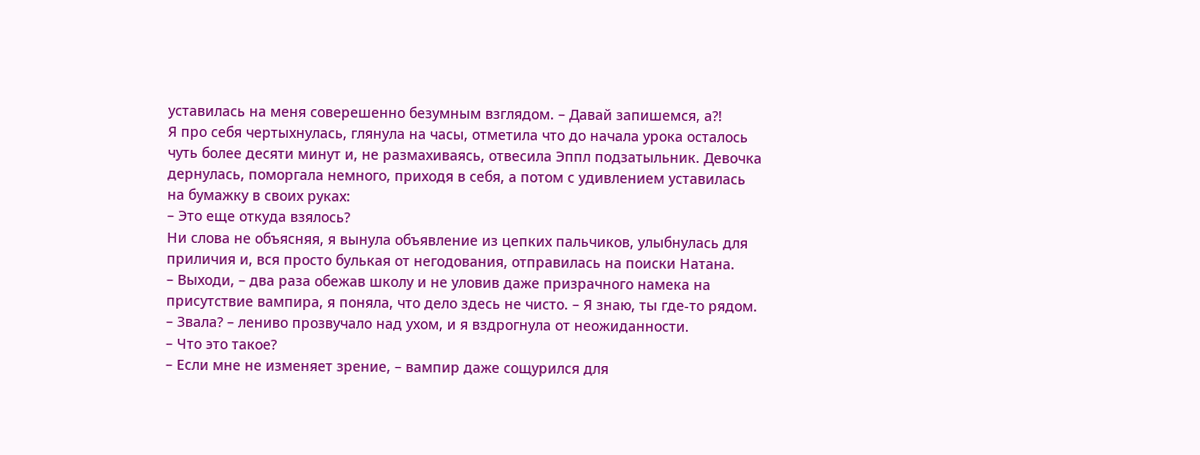уставилась на меня соверешенно безумным взглядом. – Давай запишемся, а?!
Я про себя чертыхнулась, глянула на часы, отметила что до начала урока осталось чуть более десяти минут и, не размахиваясь, отвесила Эппл подзатыльник. Девочка дернулась, поморгала немного, приходя в себя, а потом с удивлением уставилась на бумажку в своих руках:
– Это еще откуда взялось?
Ни слова не объясняя, я вынула объявление из цепких пальчиков, улыбнулась для приличия и, вся просто булькая от негодования, отправилась на поиски Натана.
– Выходи, – два раза обежав школу и не уловив даже призрачного намека на присутствие вампира, я поняла, что дело здесь не чисто. – Я знаю, ты где-то рядом.
– Звала? – лениво прозвучало над ухом, и я вздрогнула от неожиданности.
– Что это такое?
– Если мне не изменяет зрение, – вампир даже сощурился для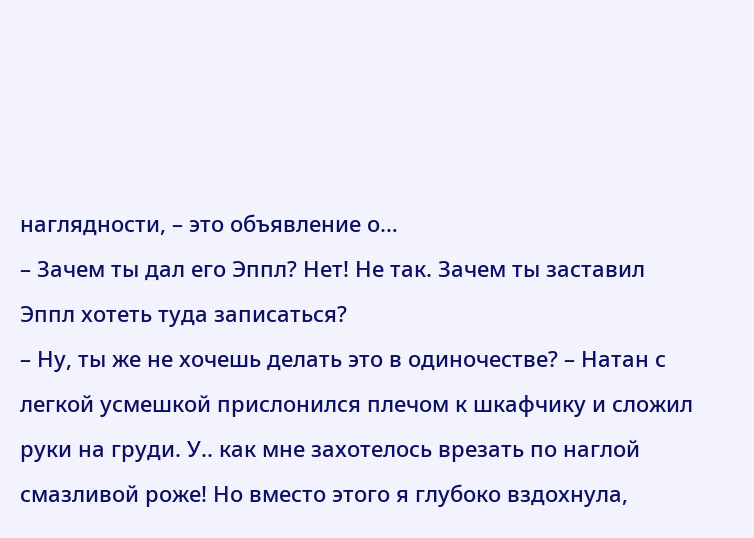наглядности, – это объявление о…
– Зачем ты дал его Эппл? Нет! Не так. Зачем ты заставил Эппл хотеть туда записаться?
– Ну, ты же не хочешь делать это в одиночестве? – Натан с легкой усмешкой прислонился плечом к шкафчику и сложил руки на груди. У.. как мне захотелось врезать по наглой смазливой роже! Но вместо этого я глубоко вздохнула,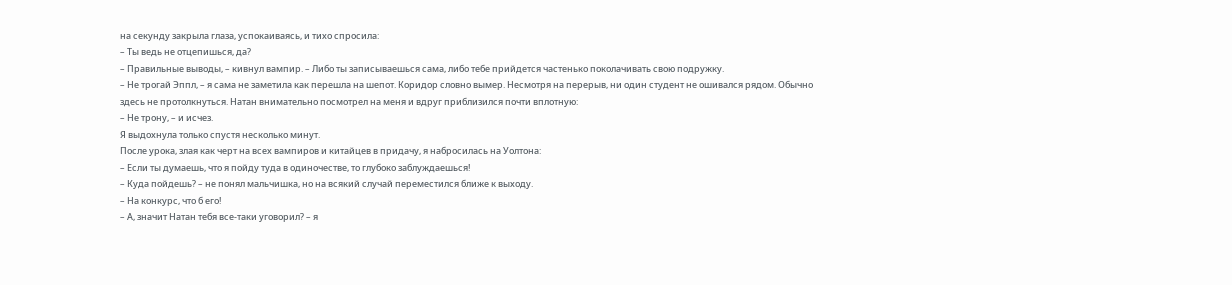на секунду закрыла глаза, успокаиваясь, и тихо спросила:
– Ты ведь не отцепишься, да?
– Правильные выводы, – кивнул вампир. – Либо ты записываешься сама, либо тебе прийдется частенько поколачивать свою подружку.
– Не трогай Эппл, – я сама не заметила как перешла на шепот. Коридор словно вымер. Несмотря на перерыв, ни один студент не ошивался рядом. Обычно здесь не протолкнуться. Натан внимательно посмотрел на меня и вдруг приблизился почти вплотную:
– Не трону, – и исчез.
Я выдохнула только спустя несколько минут.
После урока, злая как черт на всех вампиров и китайцев в придачу, я набросилась на Уолтона:
– Если ты думаешь, что я пойду туда в одиночестве, то глубоко заблуждаешься!
– Куда пойдешь? – не понял мальчишка, но на всякий случай переместился ближе к выходу.
– На конкурс, что б его!
– А, значит Натан тебя все-таки уговорил? – я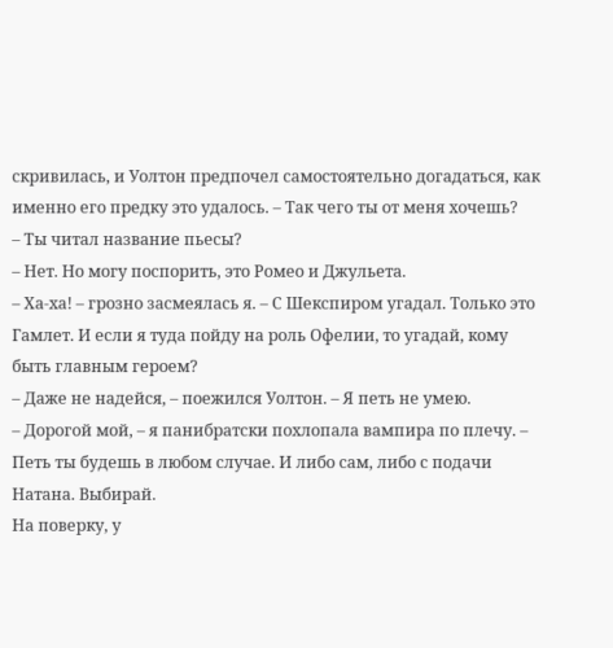скривилась, и Уолтон предпочел самостоятельно догадаться, как именно его предку это удалось. – Так чего ты от меня хочешь?
– Ты читал название пьесы?
– Нет. Но могу поспорить, это Ромео и Джульета.
– Ха-ха! – грозно засмеялась я. – С Шекспиром угадал. Только это Гамлет. И если я туда пойду на роль Офелии, то угадай, кому быть главным героем?
– Даже не надейся, – поежился Уолтон. – Я петь не умею.
– Дорогой мой, – я панибратски похлопала вампира по плечу. – Петь ты будешь в любом случае. И либо сам, либо с подачи Натана. Выбирай.
На поверку, у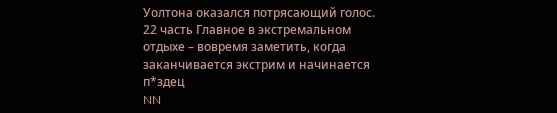Уолтона оказался потрясающий голос.
22 часть Главное в экстремальном отдыхе – вовремя заметить, когда заканчивается экстрим и начинается п*здец
NN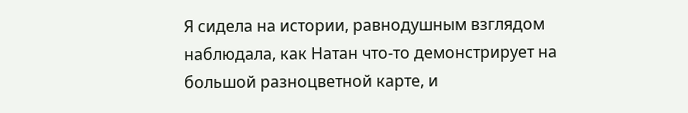Я сидела на истории, равнодушным взглядом наблюдала, как Натан что-то демонстрирует на большой разноцветной карте, и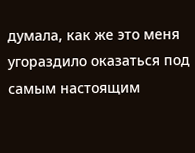думала, как же это меня угораздило оказаться под самым настоящим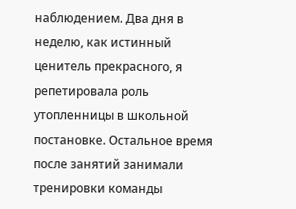наблюдением. Два дня в неделю, как истинный ценитель прекрасного, я репетировала роль утопленницы в школьной постановке. Остальное время после занятий занимали тренировки команды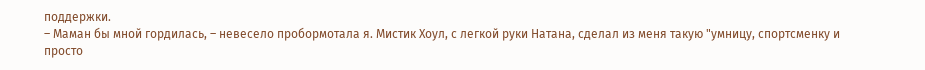поддержки.
– Маман бы мной гордилась, – невесело пробормотала я. Мистик Хоул, с легкой руки Натана, сделал из меня такую "умницу, спортсменку и просто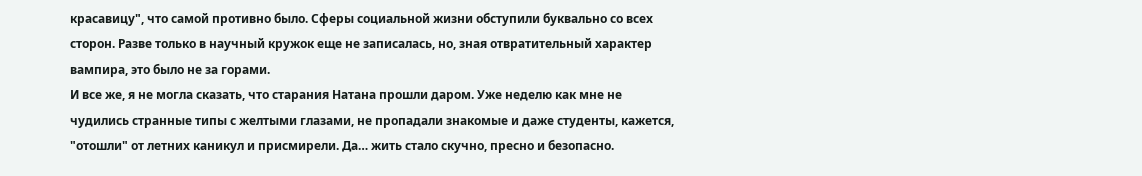красавицу", что самой противно было. Сферы социальной жизни обступили буквально со всех сторон. Разве только в научный кружок еще не записалась, но, зная отвратительный характер вампира, это было не за горами.
И все же, я не могла сказать, что старания Натана прошли даром. Уже неделю как мне не чудились странные типы с желтыми глазами, не пропадали знакомые и даже студенты, кажется, "отошли" от летних каникул и присмирели. Да… жить стало скучно, пресно и безопасно.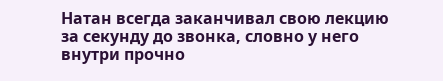Натан всегда заканчивал свою лекцию за секунду до звонка, словно у него внутри прочно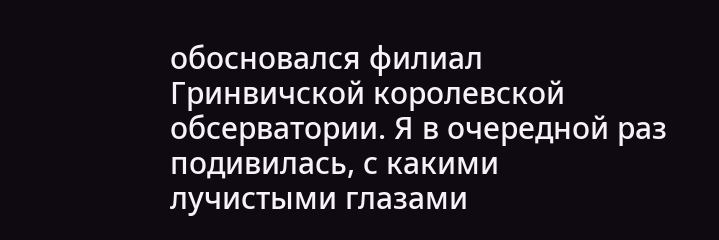обосновался филиал Гринвичской королевской обсерватории. Я в очередной раз подивилась, с какими лучистыми глазами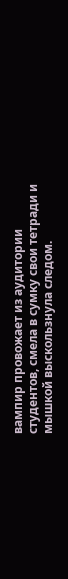вампир провожает из аудитории студентов, смела в сумку свои тетради и мышкой выскользнула следом.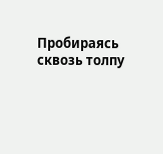Пробираясь сквозь толпу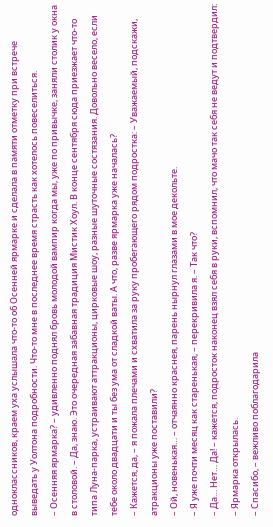одноклассников, краем уха услышала что-то об Осенней ярмарке и сделала в памяти отметку при встрече выведать у Уолтона подробности. Что-то мне в последнее время страсть как хотелось повеселиться.
– Осенняя ярмарка? – удивленно поднял бровь молодой вампир когда мы, уже по привычке, заняли столик у окна в столовой. – Да, знаю. Это очередная забавная традиция Мистик Хоул. В конце сентября сюда приезжает что-то типа Луна-парка, устраивают аттракционы, цирковые шоу, разные шуточные состязания. Довольно весело, если тебе около двадцати и ты без ума от сладкой ваты. А что, разве ярмарка уже началась?
– Кажется, да, – я пожала плечами и схватила за руку пробегающего рядом подростка: – Уважаемый, подскажи, атракционы уже поставили?
– Ой, новенькая… – отчаянно краснея, парень нырнул глазами в мое декольте.
– Я уже почти месяц как старенькая, – перекривила я. – Так что?
– Да… Нет… Да! – кажется, подросток наконец взял себя в руки, вспомнил, что мачо так себя не ведут и подтвердил: – Ярмарка открылась.
– Спасибо, – вежливо поблагодарила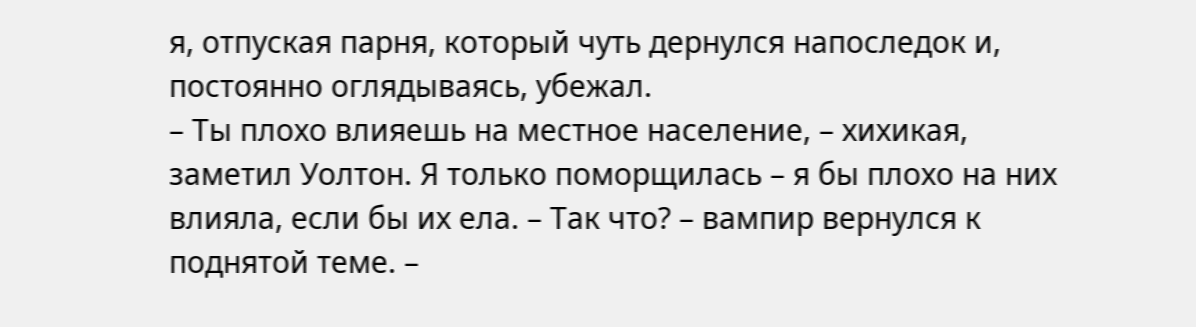я, отпуская парня, который чуть дернулся напоследок и, постоянно оглядываясь, убежал.
– Ты плохо влияешь на местное население, – хихикая, заметил Уолтон. Я только поморщилась – я бы плохо на них влияла, если бы их ела. – Так что? – вампир вернулся к поднятой теме. –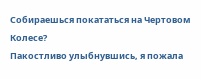Собираешься покататься на Чертовом Колесе?
Пакостливо улыбнувшись, я пожала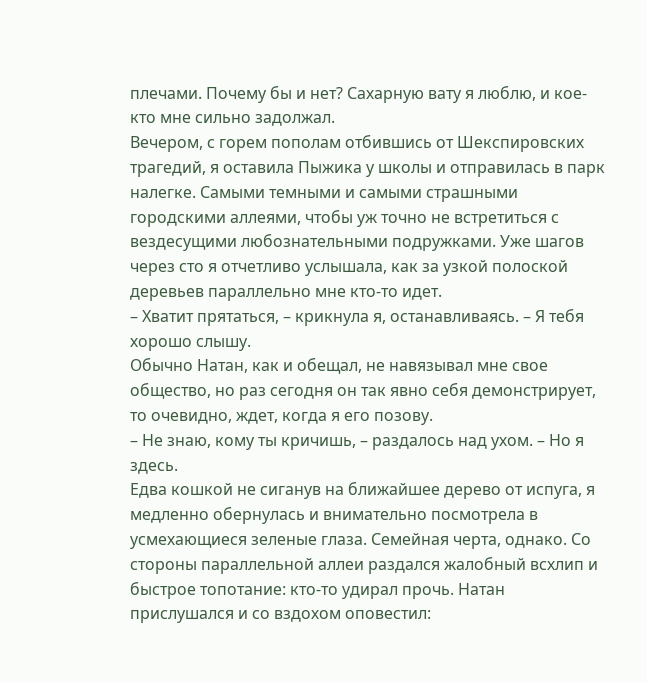плечами. Почему бы и нет? Сахарную вату я люблю, и кое-кто мне сильно задолжал.
Вечером, с горем пополам отбившись от Шекспировских трагедий, я оставила Пыжика у школы и отправилась в парк налегке. Самыми темными и самыми страшными городскими аллеями, чтобы уж точно не встретиться с вездесущими любознательными подружками. Уже шагов через сто я отчетливо услышала, как за узкой полоской деревьев параллельно мне кто-то идет.
– Хватит прятаться, – крикнула я, останавливаясь. – Я тебя хорошо слышу.
Обычно Натан, как и обещал, не навязывал мне свое общество, но раз сегодня он так явно себя демонстрирует, то очевидно, ждет, когда я его позову.
– Не знаю, кому ты кричишь, – раздалось над ухом. – Но я здесь.
Едва кошкой не сиганув на ближайшее дерево от испуга, я медленно обернулась и внимательно посмотрела в усмехающиеся зеленые глаза. Семейная черта, однако. Со стороны параллельной аллеи раздался жалобный всхлип и быстрое топотание: кто-то удирал прочь. Натан прислушался и со вздохом оповестил: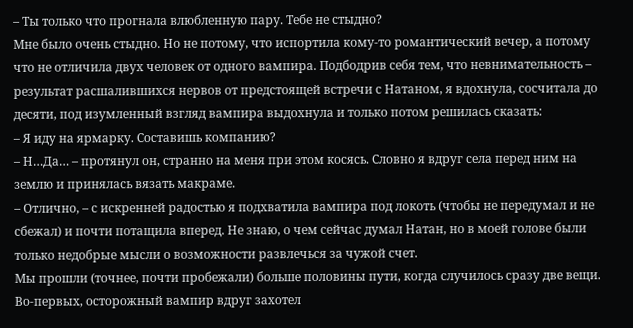– Ты только что прогнала влюбленную пару. Тебе не стыдно?
Мне было очень стыдно. Но не потому, что испортила кому-то романтический вечер, а потому что не отличила двух человек от одного вампира. Подбодрив себя тем, что невнимательность – результат расшалившихся нервов от предстоящей встречи с Натаном, я вдохнула, сосчитала до десяти, под изумленный взгляд вампира выдохнула и только потом решилась сказать:
– Я иду на ярмарку. Составишь компанию?
– Н…Да… – протянул он, странно на меня при этом косясь. Словно я вдруг села перед ним на землю и принялась вязать макраме.
– Отлично, – с искренней радостью я подхватила вампира под локоть (чтобы не передумал и не сбежал) и почти потащила вперед. Не знаю, о чем сейчас думал Натан, но в моей голове были только недобрые мысли о возможности развлечься за чужой счет.
Мы прошли (точнее, почти пробежали) больше половины пути, когда случилось сразу две вещи. Во-первых, осторожный вампир вдруг захотел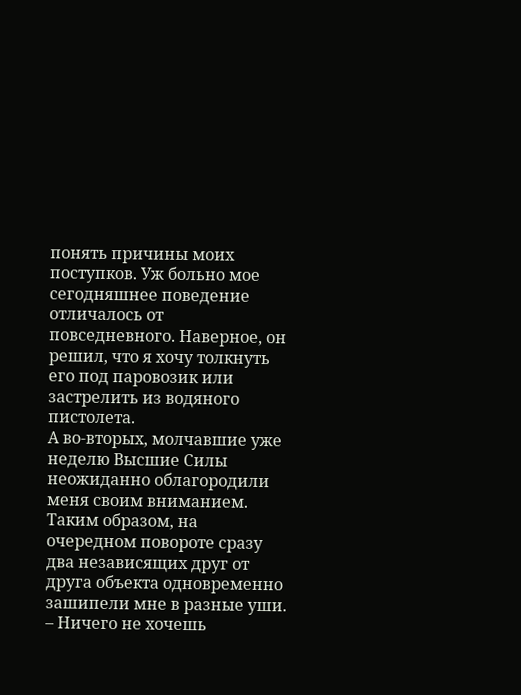понять причины моих поступков. Уж больно мое сегодняшнее поведение отличалось от повседневного. Наверное, он решил, что я хочу толкнуть его под паровозик или застрелить из водяного пистолета.
А во-вторых, молчавшие уже неделю Высшие Силы неожиданно облагородили меня своим вниманием. Таким образом, на очередном повороте сразу два независящих друг от друга объекта одновременно зашипели мне в разные уши.
– Ничего не хочешь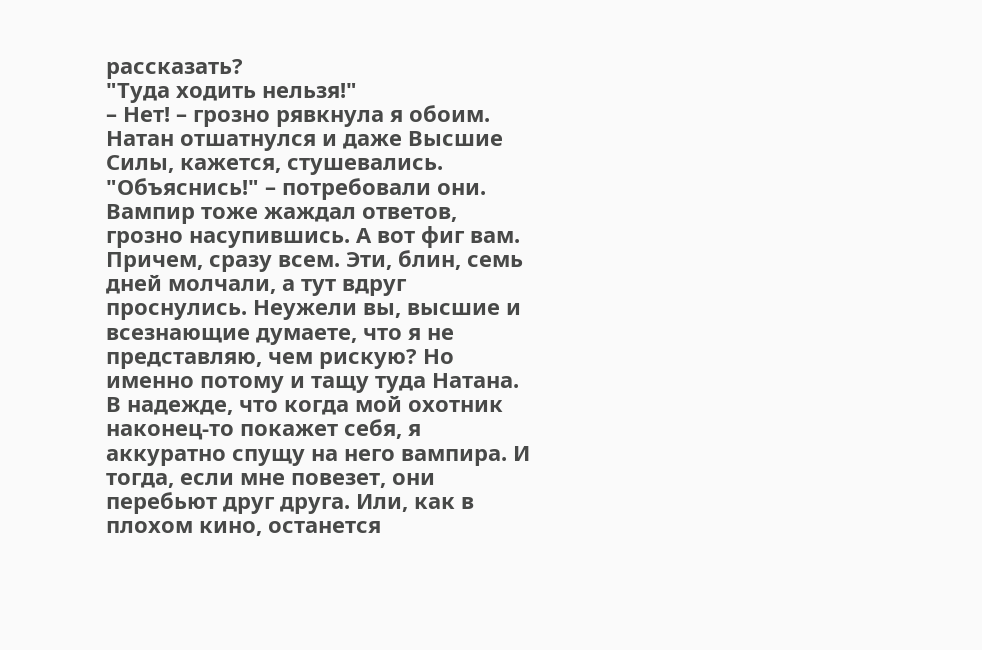рассказать?
"Туда ходить нельзя!"
– Нет! – грозно рявкнула я обоим. Натан отшатнулся и даже Высшие Силы, кажется, стушевались.
"Объяснись!" – потребовали они. Вампир тоже жаждал ответов, грозно насупившись. А вот фиг вам. Причем, сразу всем. Эти, блин, семь дней молчали, а тут вдруг проснулись. Неужели вы, высшие и всезнающие думаете, что я не представляю, чем рискую? Но именно потому и тащу туда Натана. В надежде, что когда мой охотник наконец-то покажет себя, я аккуратно спущу на него вампира. И тогда, если мне повезет, они перебьют друг друга. Или, как в плохом кино, останется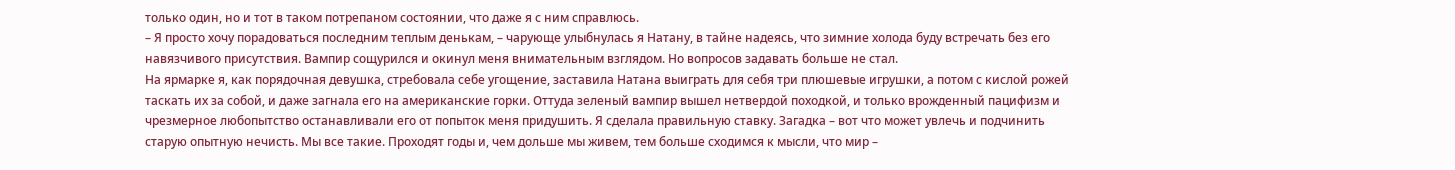только один, но и тот в таком потрепаном состоянии, что даже я с ним справлюсь.
– Я просто хочу порадоваться последним теплым денькам, – чарующе улыбнулась я Натану, в тайне надеясь, что зимние холода буду встречать без его навязчивого присутствия. Вампир сощурился и окинул меня внимательным взглядом. Но вопросов задавать больше не стал.
На ярмарке я, как порядочная девушка, стребовала себе угощение, заставила Натана выиграть для себя три плюшевые игрушки, а потом с кислой рожей таскать их за собой, и даже загнала его на американские горки. Оттуда зеленый вампир вышел нетвердой походкой, и только врожденный пацифизм и чрезмерное любопытство останавливали его от попыток меня придушить. Я сделала правильную ставку. Загадка – вот что может увлечь и подчинить старую опытную нечисть. Мы все такие. Проходят годы и, чем дольше мы живем, тем больше сходимся к мысли, что мир –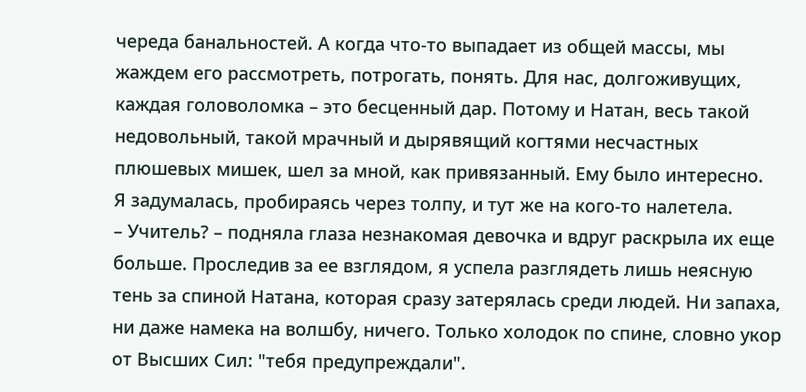череда банальностей. А когда что-то выпадает из общей массы, мы жаждем его рассмотреть, потрогать, понять. Для нас, долгоживущих, каждая головоломка – это бесценный дар. Потому и Натан, весь такой недовольный, такой мрачный и дырявящий когтями несчастных плюшевых мишек, шел за мной, как привязанный. Ему было интересно.
Я задумалась, пробираясь через толпу, и тут же на кого-то налетела.
– Учитель? – подняла глаза незнакомая девочка и вдруг раскрыла их еще больше. Проследив за ее взглядом, я успела разглядеть лишь неясную тень за спиной Натана, которая сразу затерялась среди людей. Ни запаха, ни даже намека на волшбу, ничего. Только холодок по спине, словно укор от Высших Сил: "тебя предупреждали".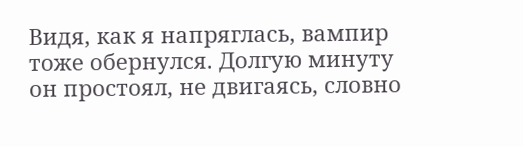Видя, как я напряглась, вампир тоже обернулся. Долгую минуту он простоял, не двигаясь, словно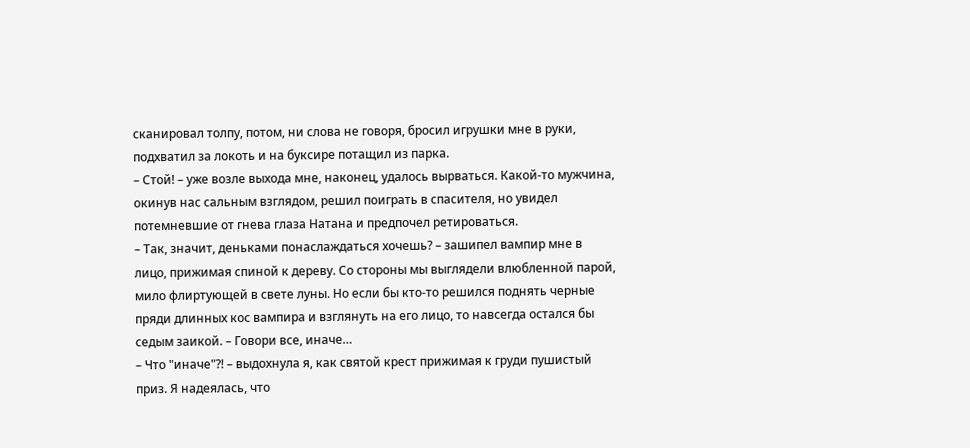сканировал толпу, потом, ни слова не говоря, бросил игрушки мне в руки, подхватил за локоть и на буксире потащил из парка.
– Стой! – уже возле выхода мне, наконец, удалось вырваться. Какой-то мужчина, окинув нас сальным взглядом, решил поиграть в спасителя, но увидел потемневшие от гнева глаза Натана и предпочел ретироваться.
– Так, значит, деньками понаслаждаться хочешь? – зашипел вампир мне в лицо, прижимая спиной к дереву. Со стороны мы выглядели влюбленной парой, мило флиртующей в свете луны. Но если бы кто-то решился поднять черные пряди длинных кос вампира и взглянуть на его лицо, то навсегда остался бы седым заикой. – Говори все, иначе…
– Что "иначе"?! – выдохнула я, как святой крест прижимая к груди пушистый приз. Я надеялась, что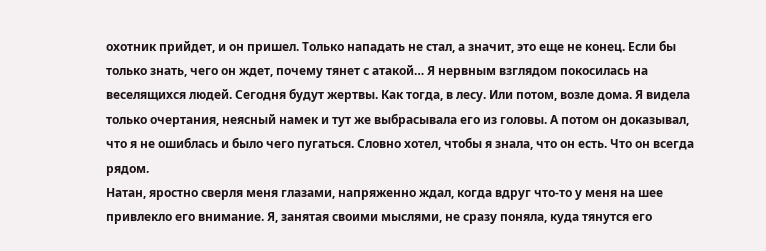охотник прийдет, и он пришел. Только нападать не стал, а значит, это еще не конец. Если бы только знать, чего он ждет, почему тянет с атакой… Я нервным взглядом покосилась на веселящихся людей. Сегодня будут жертвы. Как тогда, в лесу. Или потом, возле дома. Я видела только очертания, неясный намек и тут же выбрасывала его из головы. А потом он доказывал, что я не ошиблась и было чего пугаться. Словно хотел, чтобы я знала, что он есть. Что он всегда рядом.
Натан, яростно сверля меня глазами, напряженно ждал, когда вдруг что-то у меня на шее привлекло его внимание. Я, занятая своими мыслями, не сразу поняла, куда тянутся его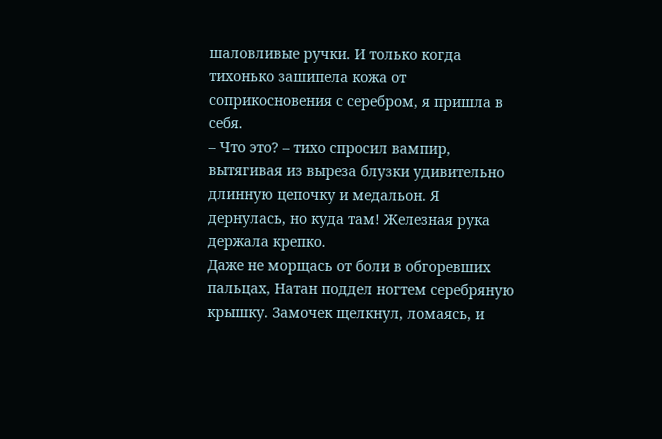шаловливые ручки. И только когда тихонько зашипела кожа от соприкосновения с серебром, я пришла в себя.
– Что это? – тихо спросил вампир, вытягивая из выреза блузки удивительно длинную цепочку и медальон. Я дернулась, но куда там! Железная рука держала крепко.
Даже не морщась от боли в обгоревших пальцах, Натан поддел ногтем серебряную крышку. Замочек щелкнул, ломаясь, и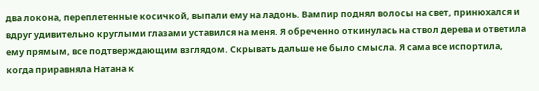два локона, переплетенные косичкой, выпали ему на ладонь. Вампир поднял волосы на свет, принюхался и вдруг удивительно круглыми глазами уставился на меня. Я обреченно откинулась на ствол дерева и ответила ему прямым, все подтверждающим взглядом. Скрывать дальше не было смысла. Я сама все испортила, когда приравняла Натана к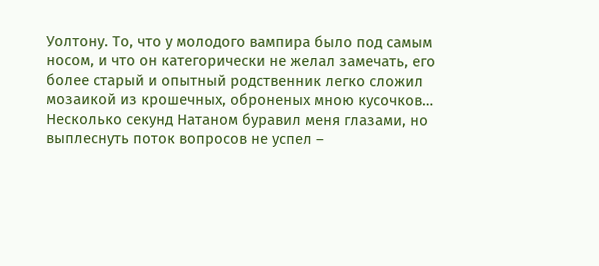Уолтону. То, что у молодого вампира было под самым носом, и что он категорически не желал замечать, его более старый и опытный родственник легко сложил мозаикой из крошечных, оброненых мною кусочков…
Несколько секунд Натаном буравил меня глазами, но выплеснуть поток вопросов не успел –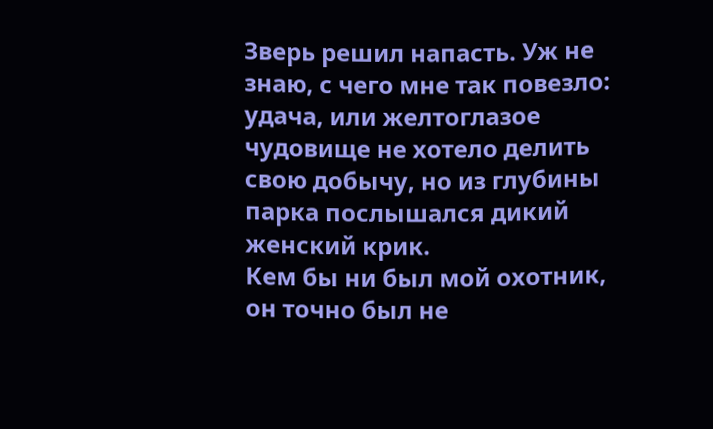Зверь решил напасть. Уж не знаю, с чего мне так повезло: удача, или желтоглазое чудовище не хотело делить свою добычу, но из глубины парка послышался дикий женский крик.
Кем бы ни был мой охотник, он точно был не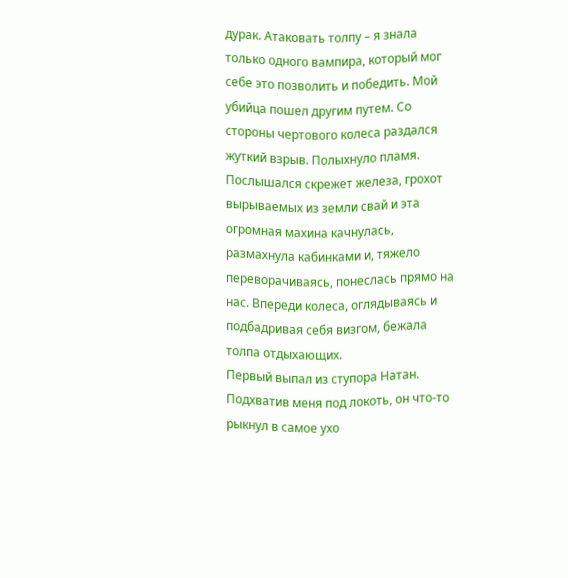дурак. Атаковать толпу – я знала только одного вампира, который мог себе это позволить и победить. Мой убийца пошел другим путем. Со стороны чертового колеса раздался жуткий взрыв. Полыхнуло пламя. Послышался скрежет железа, грохот вырываемых из земли свай и эта огромная махина качнулась, размахнула кабинками и, тяжело переворачиваясь, понеслась прямо на нас. Впереди колеса, оглядываясь и подбадривая себя визгом, бежала толпа отдыхающих.
Первый выпал из ступора Натан. Подхватив меня под локоть, он что-то рыкнул в самое ухо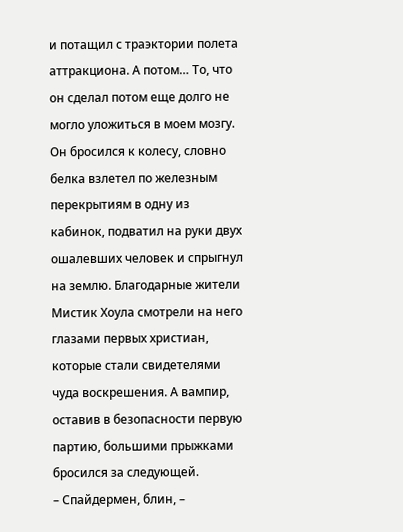и потащил с траэктории полета аттракциона. А потом… То, что он сделал потом еще долго не могло уложиться в моем мозгу. Он бросился к колесу, словно белка взлетел по железным перекрытиям в одну из кабинок, подватил на руки двух ошалевших человек и спрыгнул на землю. Благодарные жители Мистик Хоула смотрели на него глазами первых христиан, которые стали свидетелями чуда воскрешения. А вампир, оставив в безопасности первую партию, большими прыжками бросился за следующей.
– Спайдермен, блин, –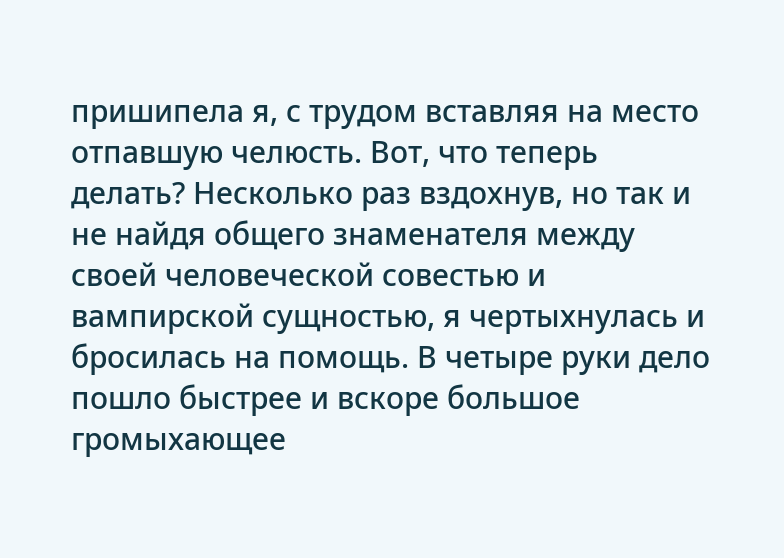пришипела я, с трудом вставляя на место отпавшую челюсть. Вот, что теперь делать? Несколько раз вздохнув, но так и не найдя общего знаменателя между своей человеческой совестью и вампирской сущностью, я чертыхнулась и бросилась на помощь. В четыре руки дело пошло быстрее и вскоре большое громыхающее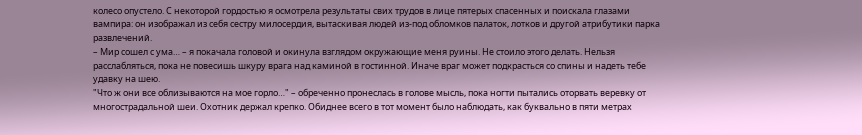колесо опустело. С некоторой гордостью я осмотрела результаты свих трудов в лице пятерых спасенных и поискала глазами вампира: он изображал из себя сестру милосердия, вытаскивая людей из-под обломков палаток, лотков и другой атрибутики парка развлечений.
– Мир сошел с ума… – я покачала головой и окинула взглядом окружающие меня руины. Не стоило этого делать. Нельзя расслабляться, пока не повесишь шкуру врага над каминой в гостинной. Иначе враг может подкрасться со спины и надеть тебе удавку на шею.
"Что ж они все облизываются на мое горло…" – обреченно пронеслась в голове мысль, пока ногти пытались оторвать веревку от многострадальной шеи. Охотник держал крепко. Обиднее всего в тот момент было наблюдать, как буквально в пяти метрах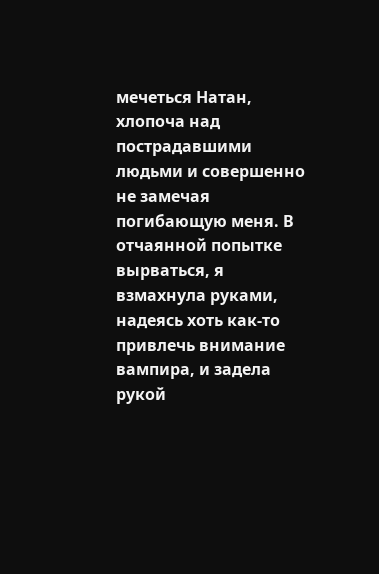мечеться Натан, хлопоча над пострадавшими людьми и совершенно не замечая погибающую меня. В отчаянной попытке вырваться, я взмахнула руками, надеясь хоть как-то привлечь внимание вампира, и задела рукой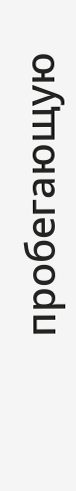пробегающую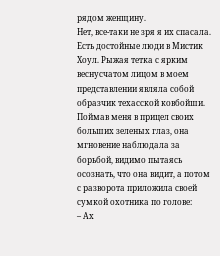рядом женщину.
Нет, все-таки не зря я их спасала. Есть достойные люди в Мистик Хоул. Рыжая тетка с ярким веснусчатом лицом в моем представлении являла собой образчик техасской ковбойши. Поймав меня в прицел своих больших зеленых глаз, она мгновение наблюдала за борьбой, видимо пытаясь осознать, что она видит, а потом с разворота приложила своей сумкой охотника по голове:
– Ах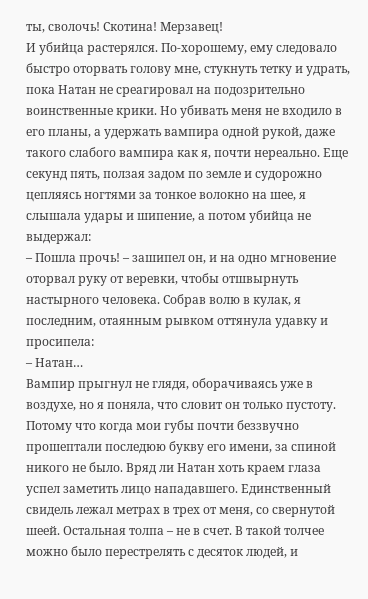ты, сволочь! Скотина! Мерзавец!
И убийца растерялся. По-хорошему, ему следовало быстро оторвать голову мне, стукнуть тетку и удрать, пока Натан не среагировал на подозрительно воинственные крики. Но убивать меня не входило в его планы, а удержать вампира одной рукой, даже такого слабого вампира как я, почти нереально. Еще секунд пять, ползая задом по земле и судорожно цепляясь ногтями за тонкое волокно на шее, я слышала удары и шипение, а потом убийца не выдержал:
– Пошла прочь! – зашипел он, и на одно мгновение оторвал руку от веревки, чтобы отшвырнуть настырного человека. Собрав волю в кулак, я последним, отаянным рывком оттянула удавку и просипела:
– Натан…
Вампир прыгнул не глядя, оборачиваясь уже в воздухе, но я поняла, что словит он только пустоту. Потому что когда мои губы почти беззвучно прошептали последюю букву его имени, за спиной никого не было. Вряд ли Натан хоть краем глаза успел заметить лицо нападавшего. Единственный свидель лежал метрах в трех от меня, со свернутой шеей. Остальная толпа – не в счет. В такой толчее можно было перестрелять с десяток людей, и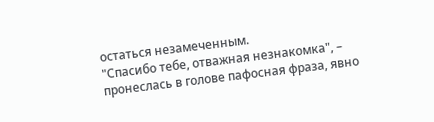остаться незамеченным.
"Спасибо тебе, отважная незнакомка", – пронеслась в голове пафосная фраза, явно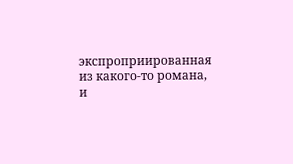экспроприированная из какого-то романа, и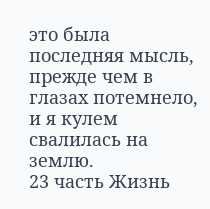это была последняя мысль, прежде чем в глазах потемнело, и я кулем свалилась на землю.
23 часть Жизнь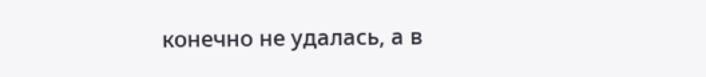конечно не удалась, а в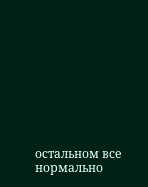остальном все нормально